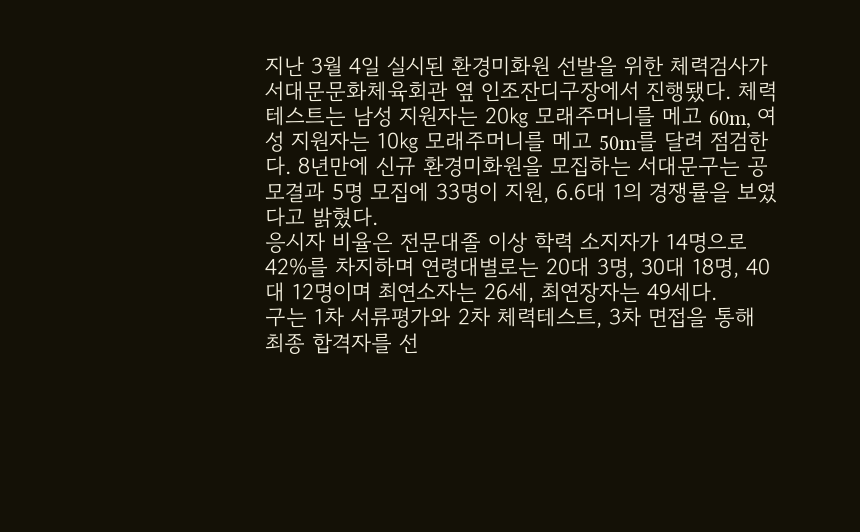지난 3월 4일 실시된 환경미화원 선발을 위한 체력검사가 서대문문화체육회관 옆 인조잔디구장에서 진행됐다. 체력테스트는 남성 지원자는 20㎏ 모래주머니를 메고 60m, 여성 지원자는 10㎏ 모래주머니를 메고 50m를 달려 점검한다. 8년만에 신규 환경미화원을 모집하는 서대문구는 공모결과 5명 모집에 33명이 지원, 6.6대 1의 경쟁률을 보였다고 밝혔다.
응시자 비율은 전문대졸 이상 학력 소지자가 14명으로 42%를 차지하며 연령대별로는 20대 3명, 30대 18명, 40대 12명이며 최연소자는 26세, 최연장자는 49세다.
구는 1차 서류평가와 2차 체력테스트, 3차 면접을 통해 최종 합격자를 선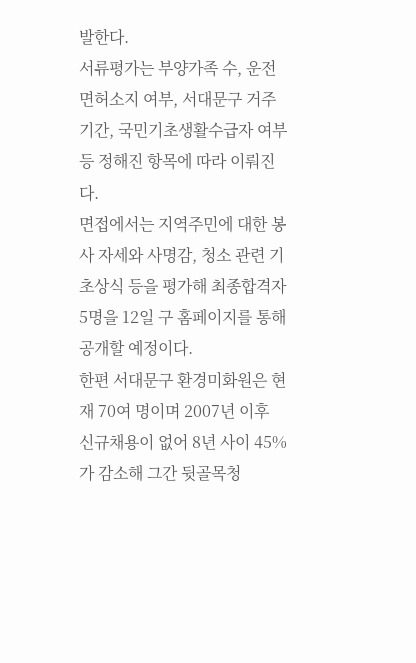발한다.
서류평가는 부양가족 수, 운전면허소지 여부, 서대문구 거주기간, 국민기초생활수급자 여부 등 정해진 항목에 따라 이뤄진다.
면접에서는 지역주민에 대한 봉사 자세와 사명감, 청소 관련 기초상식 등을 평가해 최종합격자 5명을 12일 구 홈페이지를 통해 공개할 예정이다.
한편 서대문구 환경미화원은 현재 70여 명이며 2007년 이후 신규채용이 없어 8년 사이 45%가 감소해 그간 뒷골목청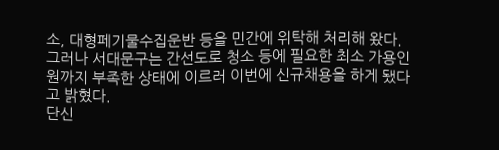소, 대형페기물수집운반 등을 민간에 위탁해 처리해 왔다.
그러나 서대문구는 간선도로 청소 등에 필요한 최소 가용인원까지 부족한 상태에 이르러 이번에 신규채용을 하게 됐다고 밝혔다.
단신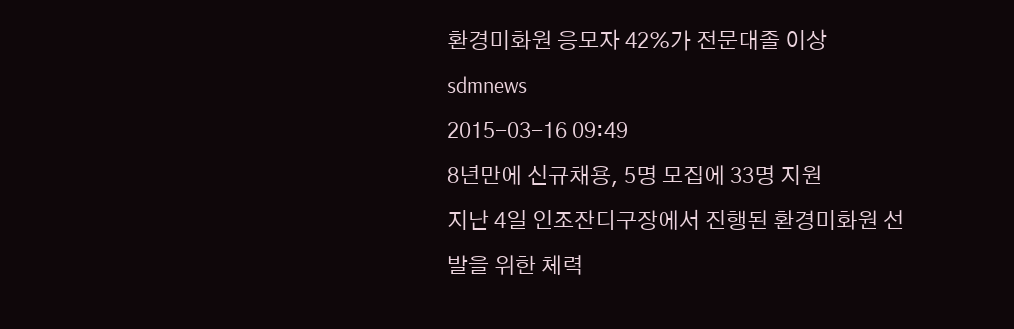환경미화원 응모자 42%가 전문대졸 이상
sdmnews
2015-03-16 09:49
8년만에 신규채용, 5명 모집에 33명 지원
지난 4일 인조잔디구장에서 진행된 환경미화원 선발을 위한 체력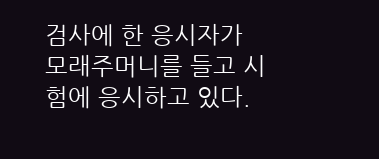검사에 한 응시자가 모래주머니를 들고 시험에 응시하고 있다.